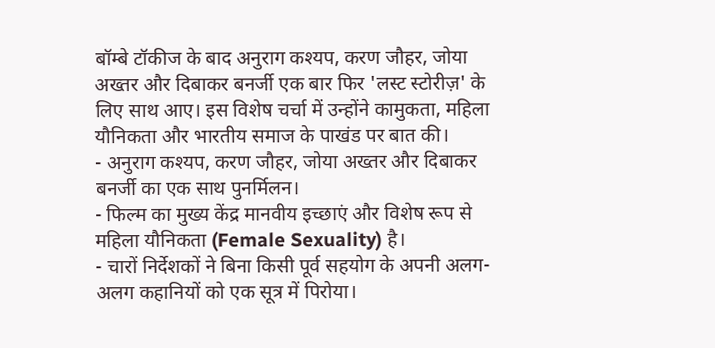बॉम्बे टॉकीज के बाद अनुराग कश्यप, करण जौहर, जोया अख्तर और दिबाकर बनर्जी एक बार फिर 'लस्ट स्टोरीज़' के लिए साथ आए। इस विशेष चर्चा में उन्होंने कामुकता, महिला यौनिकता और भारतीय समाज के पाखंड पर बात की।
- अनुराग कश्यप, करण जौहर, जोया अख्तर और दिबाकर बनर्जी का एक साथ पुनर्मिलन।
- फिल्म का मुख्य केंद्र मानवीय इच्छाएं और विशेष रूप से महिला यौनिकता (Female Sexuality) है।
- चारों निर्देशकों ने बिना किसी पूर्व सहयोग के अपनी अलग-अलग कहानियों को एक सूत्र में पिरोया।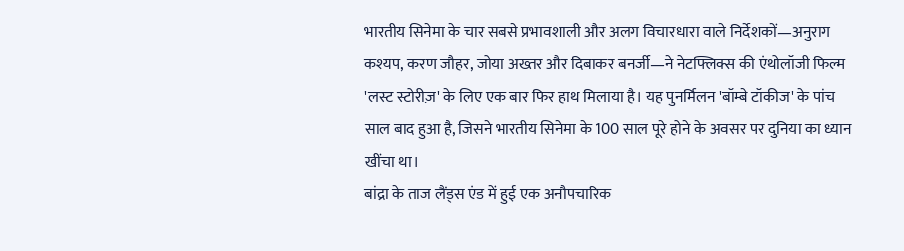भारतीय सिनेमा के चार सबसे प्रभावशाली और अलग विचारधारा वाले निर्देशकों—अनुराग कश्यप, करण जौहर, जोया अख्तर और दिबाकर बनर्जी—ने नेटफ्लिक्स की एंथोलॉजी फिल्म 'लस्ट स्टोरीज़' के लिए एक बार फिर हाथ मिलाया है। यह पुनर्मिलन 'बॉम्बे टॉकीज' के पांच साल बाद हुआ है, जिसने भारतीय सिनेमा के 100 साल पूरे होने के अवसर पर दुनिया का ध्यान खींचा था।
बांद्रा के ताज लैंड्स एंड में हुई एक अनौपचारिक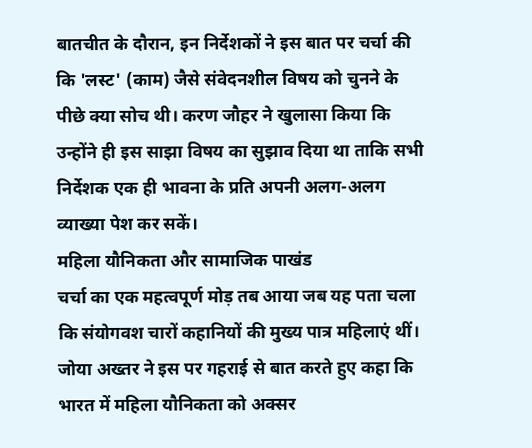बातचीत के दौरान, इन निर्देशकों ने इस बात पर चर्चा की कि 'लस्ट' (काम) जैसे संवेदनशील विषय को चुनने के पीछे क्या सोच थी। करण जौहर ने खुलासा किया कि उन्होंने ही इस साझा विषय का सुझाव दिया था ताकि सभी निर्देशक एक ही भावना के प्रति अपनी अलग-अलग व्याख्या पेश कर सकें।
महिला यौनिकता और सामाजिक पाखंड
चर्चा का एक महत्वपूर्ण मोड़ तब आया जब यह पता चला कि संयोगवश चारों कहानियों की मुख्य पात्र महिलाएं थीं। जोया अख्तर ने इस पर गहराई से बात करते हुए कहा कि भारत में महिला यौनिकता को अक्सर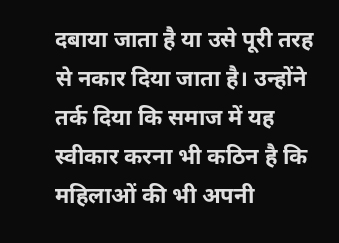दबाया जाता है या उसे पूरी तरह से नकार दिया जाता है। उन्होंने तर्क दिया कि समाज में यह स्वीकार करना भी कठिन है कि महिलाओं की भी अपनी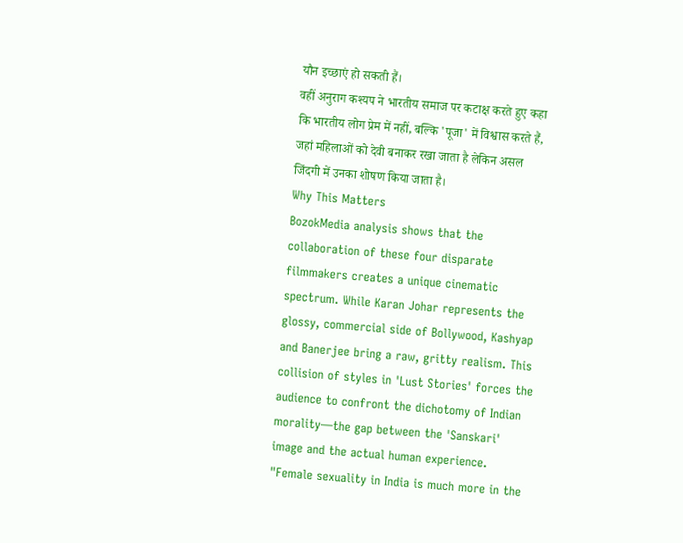यौन इच्छाएं हो सकती हैं।
वहीं अनुराग कश्यप ने भारतीय समाज पर कटाक्ष करते हुए कहा कि भारतीय लोग प्रेम में नहीं, बल्कि 'पूजा' में विश्वास करते हैं, जहां महिलाओं को देवी बनाकर रखा जाता है लेकिन असल जिंदगी में उनका शोषण किया जाता है।
Why This Matters
BozokMedia analysis shows that the collaboration of these four disparate filmmakers creates a unique cinematic spectrum. While Karan Johar represents the glossy, commercial side of Bollywood, Kashyap and Banerjee bring a raw, gritty realism. This collision of styles in 'Lust Stories' forces the audience to confront the dichotomy of Indian morality—the gap between the 'Sanskari' image and the actual human experience.
"Female sexuality in India is much more in the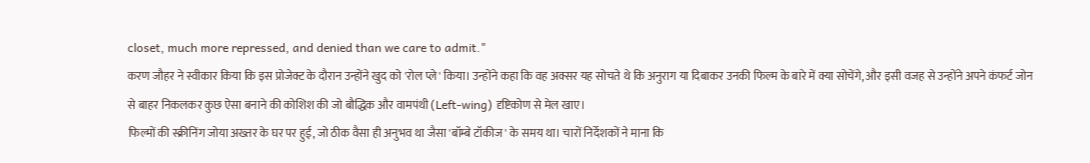closet, much more repressed, and denied than we care to admit."
करण जौहर ने स्वीकार किया कि इस प्रोजेक्ट के दौरान उन्होंने खुद को 'रोल प्ले' किया। उन्होंने कहा कि वह अक्सर यह सोचते थे कि अनुराग या दिबाकर उनकी फिल्म के बारे में क्या सोचेंगे, और इसी वजह से उन्होंने अपने कंफर्ट जोन से बाहर निकलकर कुछ ऐसा बनाने की कोशिश की जो बौद्धिक और वामपंथी (Left-wing) दृष्टिकोण से मेल खाए।
फिल्मों की स्क्रीनिंग जोया अख्तर के घर पर हुई, जो ठीक वैसा ही अनुभव था जैसा 'बॉम्बे टॉकीज' के समय था। चारों निर्देशकों ने माना कि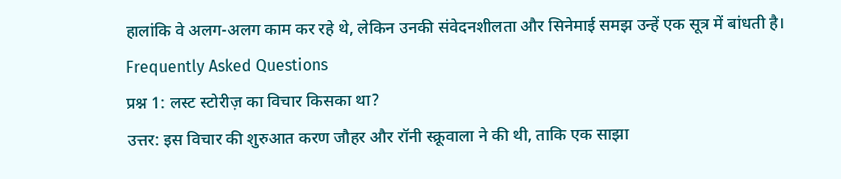हालांकि वे अलग-अलग काम कर रहे थे, लेकिन उनकी संवेदनशीलता और सिनेमाई समझ उन्हें एक सूत्र में बांधती है।
Frequently Asked Questions
प्रश्न 1: लस्ट स्टोरीज़ का विचार किसका था?
उत्तर: इस विचार की शुरुआत करण जौहर और रॉनी स्क्रूवाला ने की थी, ताकि एक साझा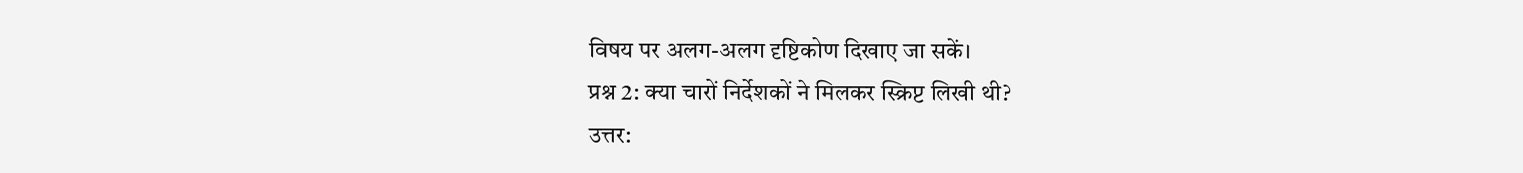विषय पर अलग-अलग दृष्टिकोण दिखाए जा सकें।
प्रश्न 2: क्या चारों निर्देशकों ने मिलकर स्क्रिप्ट लिखी थी?
उत्तर: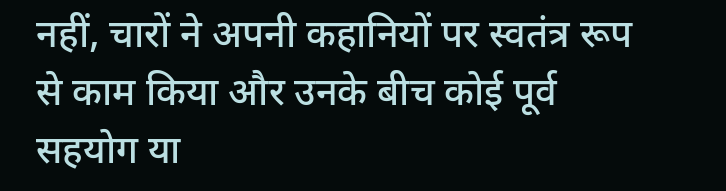नहीं, चारों ने अपनी कहानियों पर स्वतंत्र रूप से काम किया और उनके बीच कोई पूर्व सहयोग या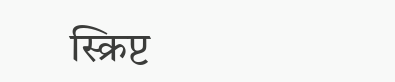स्क्रिप्ट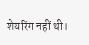शेयरिंग नहीं थी।